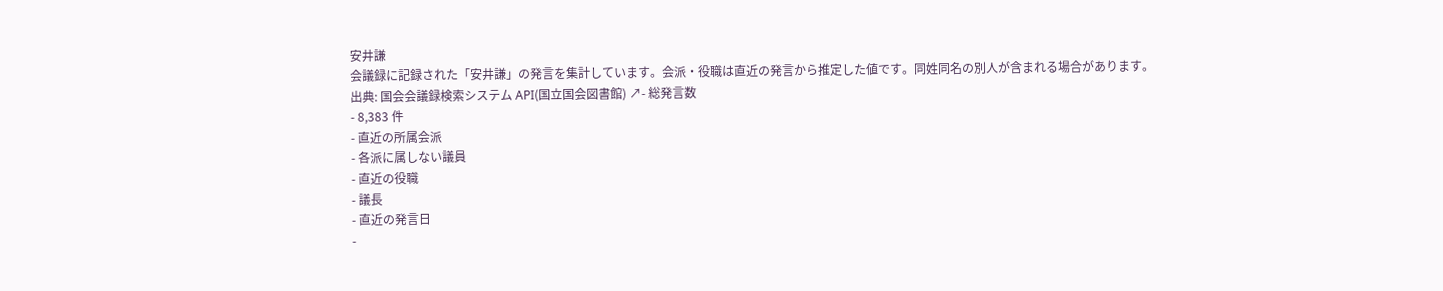安井謙
会議録に記録された「安井謙」の発言を集計しています。会派・役職は直近の発言から推定した値です。同姓同名の別人が含まれる場合があります。
出典: 国会会議録検索システム API(国立国会図書館) ↗- 総発言数
- 8,383 件
- 直近の所属会派
- 各派に属しない議員
- 直近の役職
- 議長
- 直近の発言日
-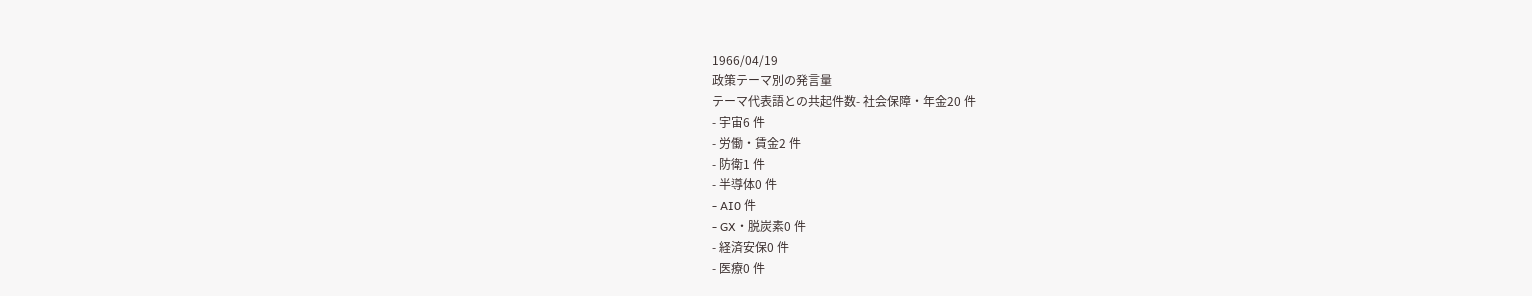1966/04/19
政策テーマ別の発言量
テーマ代表語との共起件数- 社会保障・年金20 件
- 宇宙6 件
- 労働・賃金2 件
- 防衛1 件
- 半導体0 件
- AI0 件
- GX・脱炭素0 件
- 経済安保0 件
- 医療0 件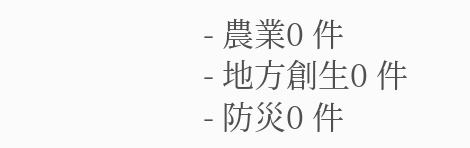- 農業0 件
- 地方創生0 件
- 防災0 件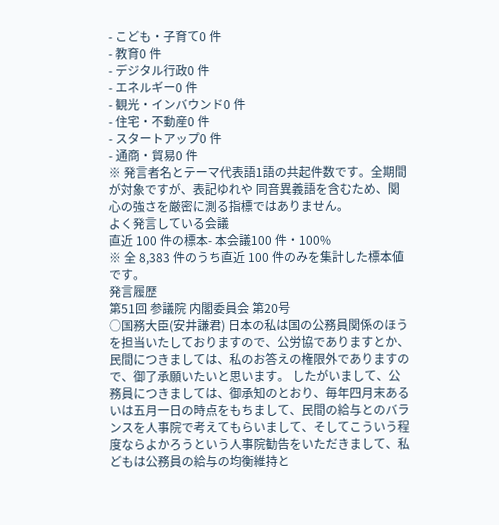- こども・子育て0 件
- 教育0 件
- デジタル行政0 件
- エネルギー0 件
- 観光・インバウンド0 件
- 住宅・不動産0 件
- スタートアップ0 件
- 通商・貿易0 件
※ 発言者名とテーマ代表語1語の共起件数です。全期間が対象ですが、表記ゆれや 同音異義語を含むため、関心の強さを厳密に測る指標ではありません。
よく発言している会議
直近 100 件の標本- 本会議100 件・100%
※ 全 8,383 件のうち直近 100 件のみを集計した標本値です。
発言履歴
第51回 参議院 内閣委員会 第20号
○国務大臣(安井謙君) 日本の私は国の公務員関係のほうを担当いたしておりますので、公労協でありますとか、民間につきましては、私のお答えの権限外でありますので、御了承願いたいと思います。 したがいまして、公務員につきましては、御承知のとおり、毎年四月末あるいは五月一日の時点をもちまして、民間の給与とのバランスを人事院で考えてもらいまして、そしてこういう程度ならよかろうという人事院勧告をいただきまして、私どもは公務員の給与の均衡維持と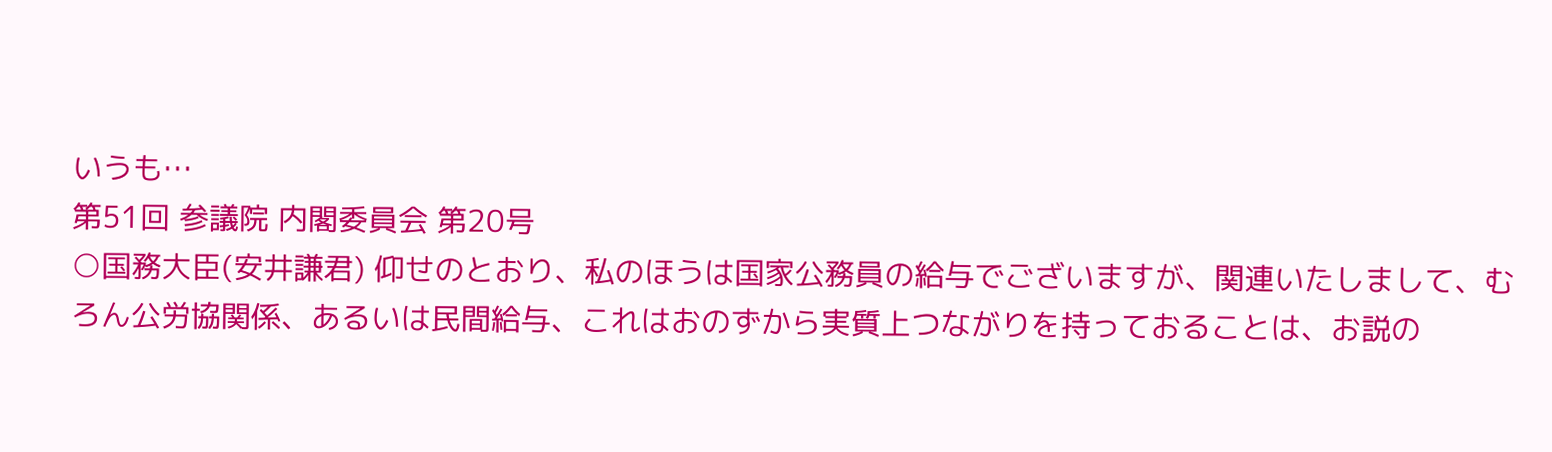いうも…
第51回 参議院 内閣委員会 第20号
○国務大臣(安井謙君) 仰せのとおり、私のほうは国家公務員の給与でございますが、関連いたしまして、むろん公労協関係、あるいは民間給与、これはおのずから実質上つながりを持っておることは、お説の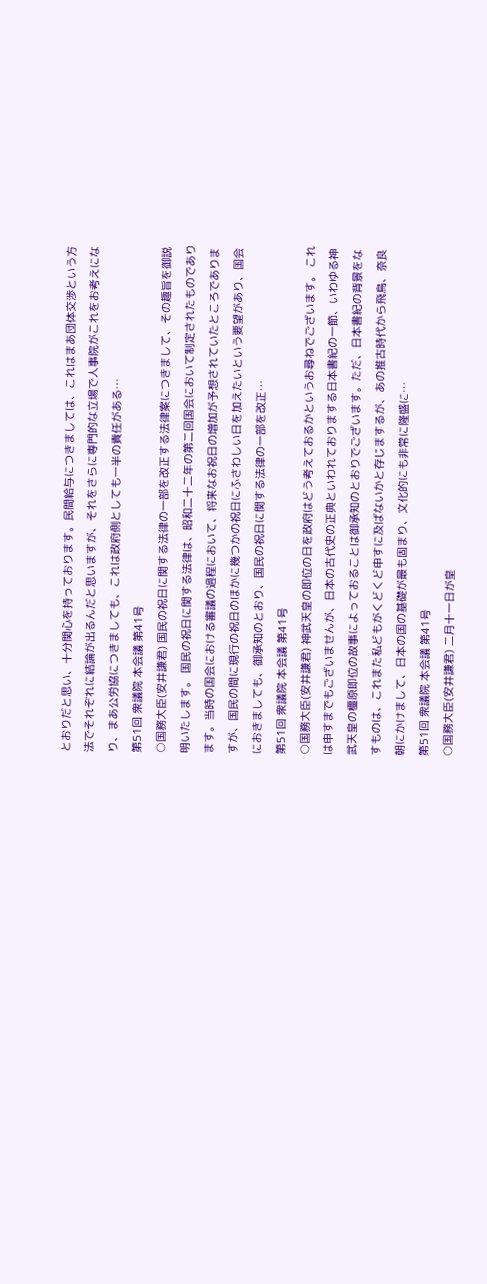とおりだと思い、十分関心を持っております。民間給与につきましては、これはまあ団体交渉という方法でそれぞれに結論が出るんだと思いますが、それをさらに専門的な立場で人事院がこれをお考えになり、まあ公労協につきましても、これは政府側としても一半の責任がある…
第51回 衆議院 本会議 第41号
○国務大臣(安井謙君) 国民の祝日に関する法律の一部を改正する法律案につきまして、その趣旨を御説明いたします。 国民の祝日に関する法律は、昭和二十二年の第二回国会において制定されたものであります。当時の国会における審議の過程において、将来なお祝日の増加が予想されていたところでありますが、国民の間に現行の祝日のほかに幾つかの祝日にふさわしい日を加えたいという要望があり、国会におきましても、御承知のとおり、国民の祝日に関する法律の一部を改正…
第51回 衆議院 本会議 第41号
○国務大臣(安井謙君) 神武天皇の即位の日を政府はどう考えておるかというお尋ねでございます。 これは申すまでもございませんが、日本の古代史の正典といわれておりまする日本書紀の一節、いわゆる神武天皇の橿原即位の故事によっておることは御承知のとおりでございます。ただ、日本書紀の背景をなすものは、これまた私どもがくどくど申すに及ばないかと存じまするが、あの推古時代から飛鳥、奈良朝にかけまして、日本の国の基礎が最も固まり、文化的にも非常に隆盛に…
第51回 衆議院 本会議 第41号
○国務大臣(安井謙君) 二月十一日が皇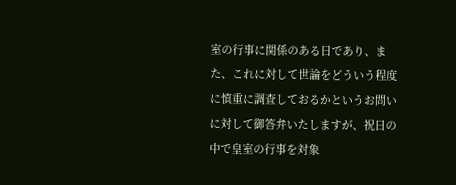室の行事に関係のある日であり、また、これに対して世論をどういう程度に慎重に調査しておるかというお問いに対して御答弁いたしますが、祝日の中で皇室の行事を対象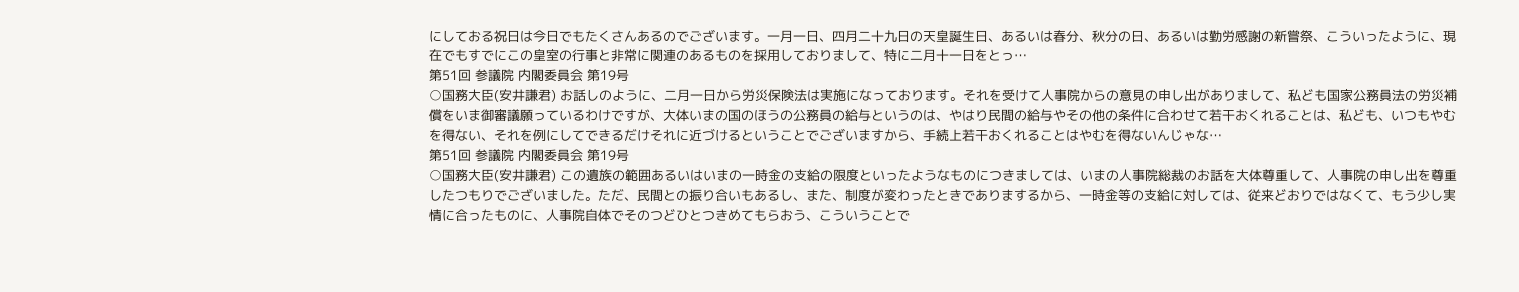にしておる祝日は今日でもたくさんあるのでございます。一月一日、四月二十九日の天皇誕生日、あるいは春分、秋分の日、あるいは勤労感謝の新嘗祭、こういったように、現在でもすでにこの皇室の行事と非常に関連のあるものを採用しておりまして、特に二月十一日をとっ…
第51回 参議院 内閣委員会 第19号
○国務大臣(安井謙君) お話しのように、二月一日から労災保険法は実施になっております。それを受けて人事院からの意見の申し出がありまして、私ども国家公務員法の労災補償をいま御審議願っているわけですが、大体いまの国のほうの公務員の給与というのは、やはり民間の給与やその他の条件に合わせて若干おくれることは、私ども、いつもやむを得ない、それを例にしてできるだけそれに近づけるということでございますから、手続上若干おくれることはやむを得ないんじゃな…
第51回 参議院 内閣委員会 第19号
○国務大臣(安井謙君) この遺族の範囲あるいはいまの一時金の支給の限度といったようなものにつきましては、いまの人事院総裁のお話を大体尊重して、人事院の申し出を尊重したつもりでございました。ただ、民間との振り合いもあるし、また、制度が変わったときでありまするから、一時金等の支給に対しては、従来どおりではなくて、もう少し実情に合ったものに、人事院自体でそのつどひとつきめてもらおう、こういうことで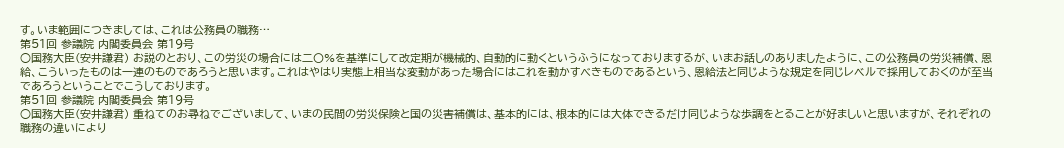す。いま範囲につきましては、これは公務員の職務…
第51回 参議院 内閣委員会 第19号
○国務大臣(安井謙君) お説のとおり、この労災の場合には二〇%を基準にして改定期が機械的、自動的に動くというふうになっておりまするが、いまお話しのありましたように、この公務員の労災補償、恩給、こういったものは一連のものであろうと思います。これはやはり実態上相当な変動があった場合にはこれを動かすべきものであるという、恩給法と同じような規定を同じレベルで採用しておくのが至当であろうということでこうしております。
第51回 参議院 内閣委員会 第19号
○国務大臣(安井謙君) 重ねてのお尋ねでございまして、いまの民間の労災保険と国の災害補償は、基本的には、根本的には大体できるだけ同じような歩調をとることが好ましいと思いますが、それぞれの職務の違いにより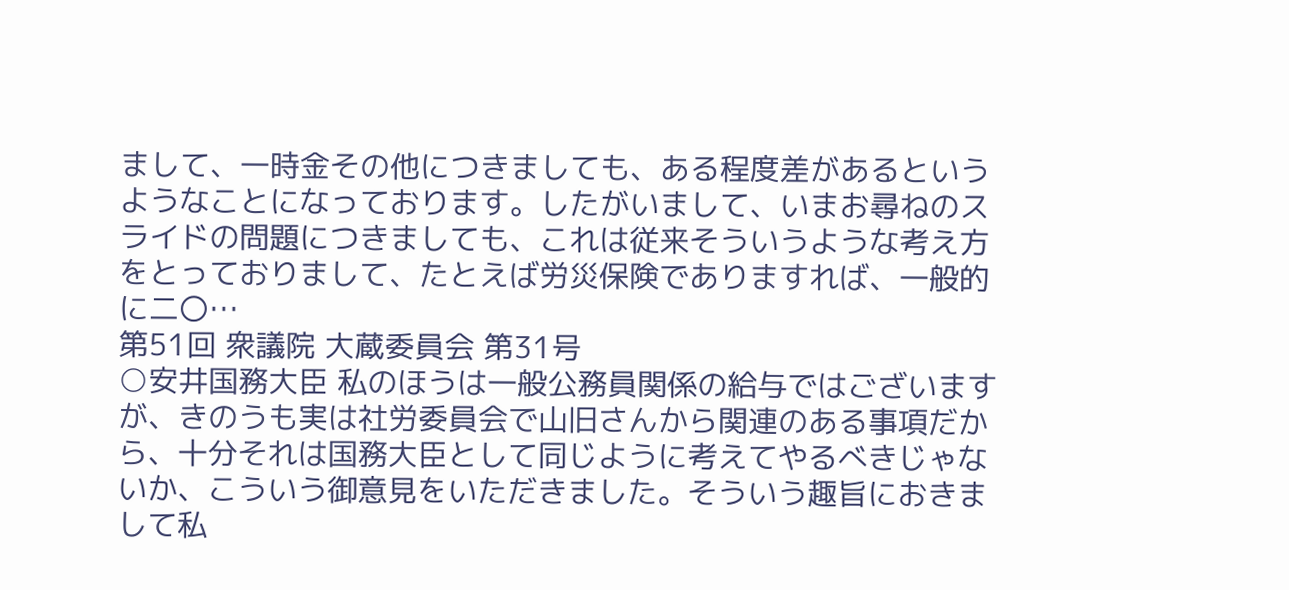まして、一時金その他につきましても、ある程度差があるというようなことになっております。したがいまして、いまお尋ねのスライドの問題につきましても、これは従来そういうような考え方をとっておりまして、たとえば労災保険でありますれば、一般的に二〇…
第51回 衆議院 大蔵委員会 第31号
○安井国務大臣 私のほうは一般公務員関係の給与ではございますが、きのうも実は社労委員会で山旧さんから関連のある事項だから、十分それは国務大臣として同じように考えてやるべきじゃないか、こういう御意見をいただきました。そういう趣旨におきまして私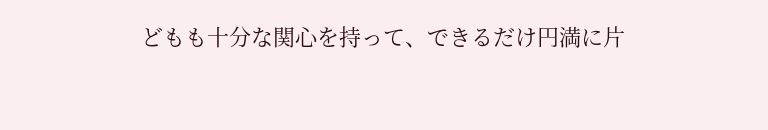どもも十分な関心を持って、できるだけ円満に片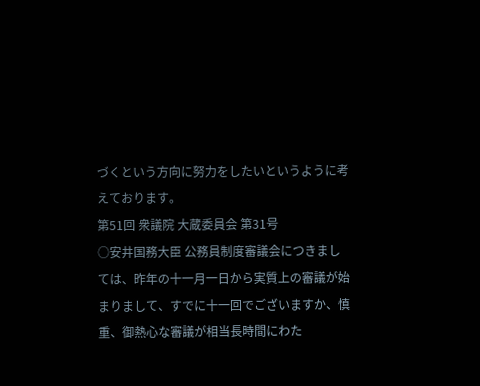づくという方向に努力をしたいというように考えております。
第51回 衆議院 大蔵委員会 第31号
○安井国務大臣 公務員制度審議会につきましては、昨年の十一月一日から実質上の審議が始まりまして、すでに十一回でございますか、慎重、御熱心な審議が相当長時間にわた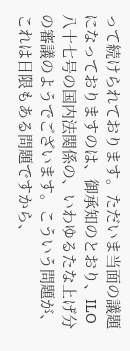って続けられております。ただいま当面の議題になっておりますのは、御承知のとおり、ILO八十七号の国内法関係の、いわゆるたな上げ分の審議のようでございます。こういう問題が、これは日限もある問題ですから、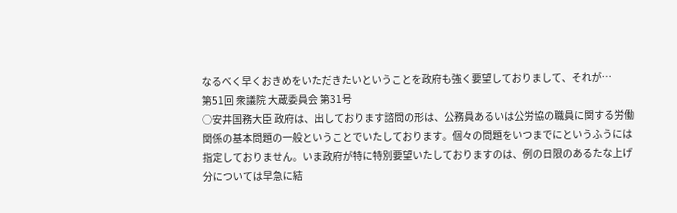なるべく早くおきめをいただきたいということを政府も強く要望しておりまして、それが…
第51回 衆議院 大蔵委員会 第31号
○安井国務大臣 政府は、出しております諮問の形は、公務員あるいは公労協の職員に関する労働関係の基本問題の一般ということでいたしております。個々の問題をいつまでにというふうには指定しておりません。いま政府が特に特別要望いたしておりますのは、例の日限のあるたな上げ分については早急に結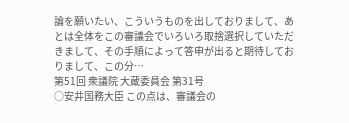論を願いたい、こういうものを出しておりまして、あとは全体をこの審議会でいろいろ取捨選択していただきまして、その手順によって答申が出ると期待しておりまして、この分…
第51回 衆議院 大蔵委員会 第31号
○安井国務大臣 この点は、審議会の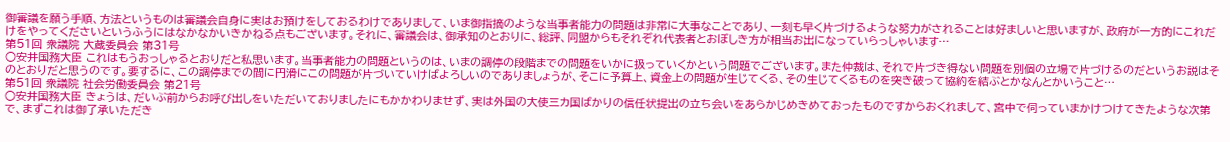御審議を願う手順、方法というものは審議会自身に実はお預けをしておるわけでありまして、いま御指摘のような当事者能力の問題は非常に大事なことであり、一刻も早く片づけるような努力がされることは好ましいと思いますが、政府が一方的にこれだけをやってくださいというふうにはなかなかいきかねる点もございます。それに、審議会は、御承知のとおりに、総評、同盟からもそれぞれ代表者とおぼしき方が相当お出になっていらっしゃいます…
第51回 衆議院 大蔵委員会 第31号
○安井国務大臣 これはもうおっしゃるとおりだと私思います。当事者能力の問題というのは、いまの調停の段階までの問題をいかに扱っていくかという問題でございます。また仲裁は、それで片づき得ない問題を別個の立場で片づけるのだというお説はそのとおりだと思うのです。要するに、この調停までの間に円滑にこの問題が片づいていけばよろしいのでありましょうが、そこに予算上、資金上の問題が生じてくる、その生じてくるものを突き破って協約を結ぶとかなんとかいうこと…
第51回 衆議院 社会労働委員会 第21号
○安井国務大臣 きょうは、だいぶ前からお呼び出しをいただいておりましたにもかかわりませず、実は外国の大使三カ国ばかりの信任状提出の立ち会いをあらかじめきめておったものですからおくれまして、宮中で伺っていまかけつけてきたような次第で、まずこれは御了承いただき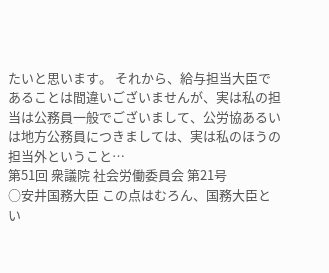たいと思います。 それから、給与担当大臣であることは間違いございませんが、実は私の担当は公務員一般でございまして、公労協あるいは地方公務員につきましては、実は私のほうの担当外ということ…
第51回 衆議院 社会労働委員会 第21号
○安井国務大臣 この点はむろん、国務大臣とい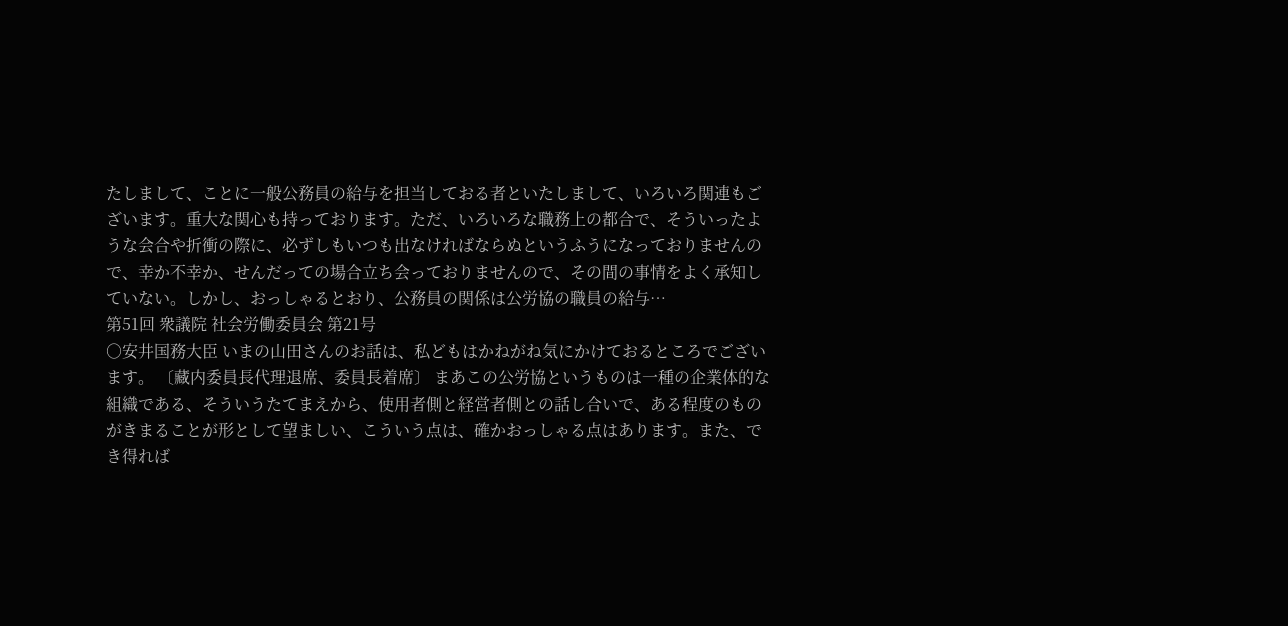たしまして、ことに一般公務員の給与を担当しておる者といたしまして、いろいろ関連もございます。重大な関心も持っております。ただ、いろいろな職務上の都合で、そういったような会合や折衝の際に、必ずしもいつも出なければならぬというふうになっておりませんので、幸か不幸か、せんだっての場合立ち会っておりませんので、その間の事情をよく承知していない。しかし、おっしゃるとおり、公務員の関係は公労協の職員の給与…
第51回 衆議院 社会労働委員会 第21号
○安井国務大臣 いまの山田さんのお話は、私どもはかねがね気にかけておるところでございます。 〔藏内委員長代理退席、委員長着席〕 まあこの公労協というものは一種の企業体的な組織である、そういうたてまえから、使用者側と経営者側との話し合いで、ある程度のものがきまることが形として望ましい、こういう点は、確かおっしゃる点はあります。また、でき得れば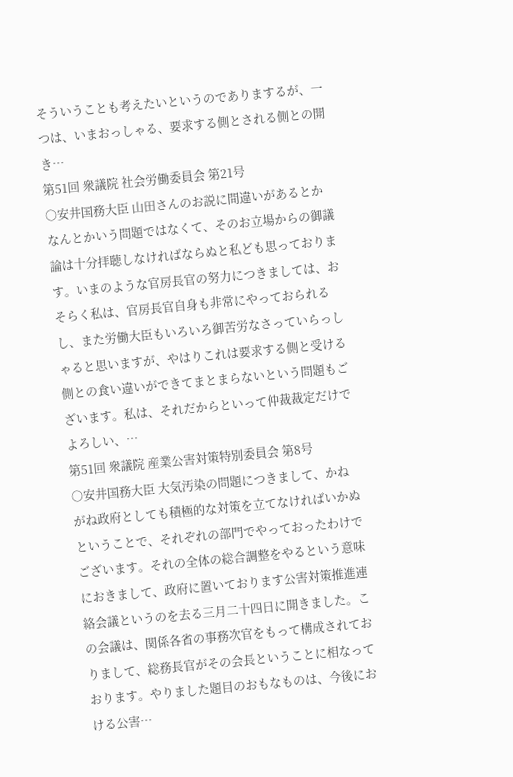そういうことも考えたいというのでありまするが、一つは、いまおっしゃる、要求する側とされる側との開き…
第51回 衆議院 社会労働委員会 第21号
○安井国務大臣 山田さんのお説に間違いがあるとかなんとかいう問題ではなくて、そのお立場からの御議論は十分拝聴しなければならぬと私ども思っております。いまのような官房長官の努力につきましては、おそらく私は、官房長官自身も非常にやっておられるし、また労働大臣もいろいろ御苦労なさっていらっしゃると思いますが、やはりこれは要求する側と受ける側との食い違いができてまとまらないという問題もございます。私は、それだからといって仲裁裁定だけでよろしい、…
第51回 衆議院 産業公害対策特別委員会 第8号
○安井国務大臣 大気汚染の問題につきまして、かねがね政府としても積極的な対策を立てなければいかぬということで、それぞれの部門でやっておったわけでございます。それの全体の総合調整をやるという意味におきまして、政府に置いております公害対策推進連絡会議というのを去る三月二十四日に開きました。この会議は、関係各省の事務次官をもって構成されておりまして、総務長官がその会長ということに相なっております。やりました題目のおもなものは、今後における公害…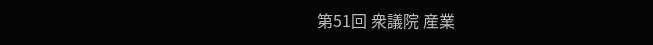第51回 衆議院 産業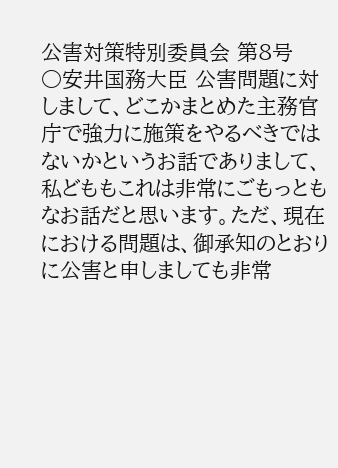公害対策特別委員会 第8号
○安井国務大臣 公害問題に対しまして、どこかまとめた主務官庁で強力に施策をやるべきではないかというお話でありまして、私どももこれは非常にごもっともなお話だと思います。ただ、現在における問題は、御承知のとおりに公害と申しましても非常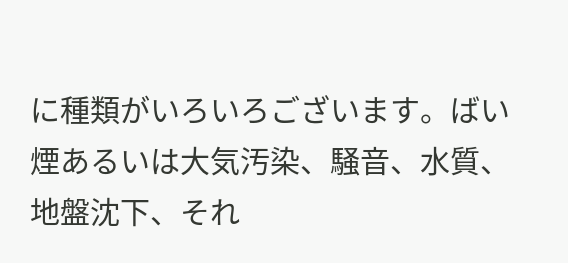に種類がいろいろございます。ばい煙あるいは大気汚染、騒音、水質、地盤沈下、それ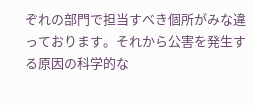ぞれの部門で担当すべき個所がみな違っております。それから公害を発生する原因の科学的な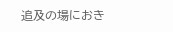追及の場におき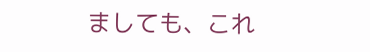ましても、これ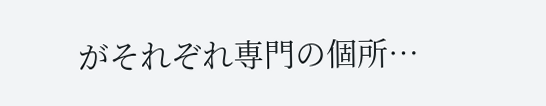がそれぞれ専門の個所…